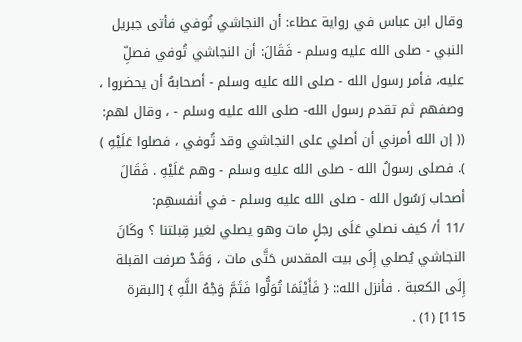وقال ابن عباس في رواية عطاء: أن النجاشي تُوفي فأتى جبريل النبي - صلى الله عليه وسلم - فَقَالَ: أن النجاشي تُوفي فصلِّ عليه، فأمر رسول الله - صلى الله عليه وسلم - أصحابهُ أن يحضروا ، وصفهم ثم تقدم رسول الله- صلى الله عليه وسلم - ، وقال لهم: (( إن الله أمرني أن أصلي على النجاشي وقد تُوفي ، فصلوا عَلَيْهِ ) ). فصلى رسولُ الله - صلى الله عليه وسلم - وهم عَلَيْهِ . فَقَالَ أصحاب رَسُول الله - صلى الله عليه وسلم - في أنفسهِم:
/11 أ/ كيف نصلي عَلَى رجلٍ مات وهو يصلي لغير قِبلتنا ؟ وكَانَ النجاشي يُصلي إِلَى بيت المقدس حَتَّى مات ، وَقَدْ صرفت القبلة إِلَى الكعبة . فأنزل الله:: { فَأَيْنَمَا تُوَلُّوا فَثَمَّ وَجْهُ اللَّهِ } [البقرة 115] (1) .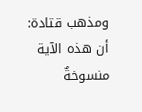ومذهب قتادة: أن هذه الآية منسوخةٌ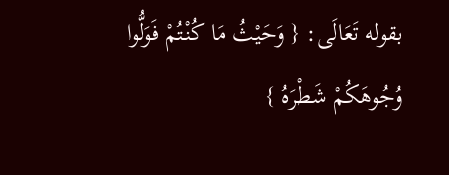بقوله تَعَالَى: { وَحَيْثُ مَا كُنْتُمْ فَوَلُّوا وُجُوهَكُمْ شَطْرَهُ }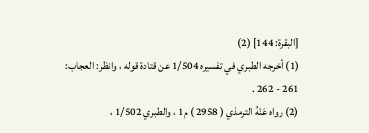[البقرة: 144] (2)
(1) أخرجه الطبري في تفسيره 1/504 عن قتادة قوله ، وانظر: العجاب: 261 - 262 .
(2) رواه عَنْهُ الترمذي ( 2958 ) م1 ، والطبري 1/502 ،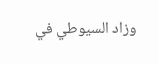وزاد السيوطي في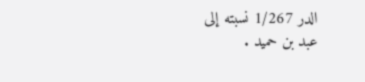الدر 1/267 نسبته إلى
عبد بن حميد .